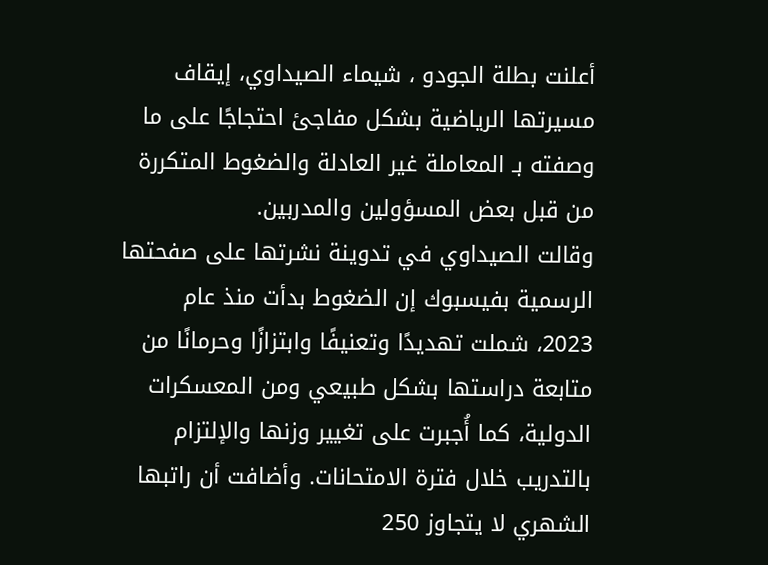أعلنت بطلة الجودو ، شيماء الصيداوي، إيقاف مسيرتها الرياضية بشكل مفاجئ احتجاجًا على ما وصفته بـ المعاملة غير العادلة والضغوط المتكررة من قبل بعض المسؤولين والمدربين.
وقالت الصيداوي في تدوينة نشرتها على صفحتها الرسمية بفيسبوك إن الضغوط بدأت منذ عام 2023، شملت تهديدًا وتعنيفًا وابتزازًا وحرمانًا من متابعة دراستها بشكل طبيعي ومن المعسكرات الدولية، كما أُجبرت على تغيير وزنها والإلتزام بالتدريب خلال فترة الامتحانات. وأضافت أن راتبها الشهري لا يتجاوز 250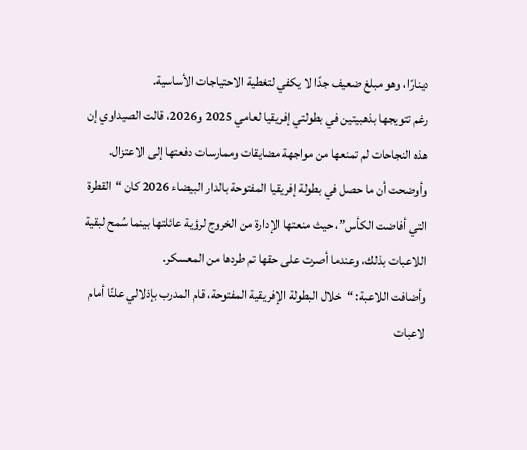دينارًا، وهو مبلغ ضعيف جدًا لا يكفي لتغطية الاحتياجات الأساسية.
رغم تتويجها بذهبيتين في بطولتي إفريقيا لعامي 2025 و2026، قالت الصيداوي إن هذه النجاحات لم تمنعها من مواجهة مضايقات وممارسات دفعتها إلى الاعتزال. وأوضحت أن ما حصل في بطولة إفريقيا المفتوحة بالدار البيضاء 2026 كان “القطرة التي أفاضت الكأس”، حيث منعتها الإدارة من الخروج لرؤية عائلتها بينما سُمح لبقية اللاعبات بذلك، وعندما أصرت على حقها تم طردها من المعسكر.
وأضافت اللاعبة: “خلال البطولة الإفريقية المفتوحة، قام المدرب بإذلالي علنًا أمام لاعبات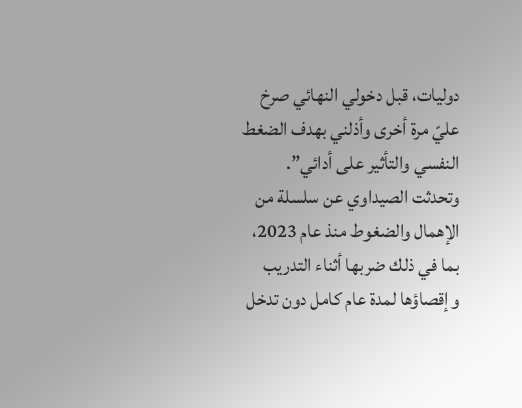دوليات، قبل دخولي النهائي صرخ عليّ مرة أخرى وأذلني بهدف الضغط النفسي والتأثير على أدائي”.
وتحدثت الصيداوي عن سلسلة من الإهمال والضغوط منذ عام 2023، بما في ذلك ضربها أثناء التدريب وإقصاؤها لمدة عام كامل دون تدخل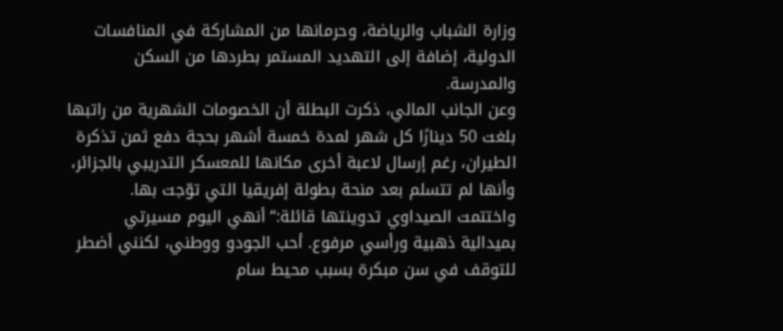وزارة الشباب والرياضة، وحرمانها من المشاركة في المنافسات الدولية، إضافة إلى التهديد المستمر بطردها من السكن والمدرسة.
وعن الجانب المالي، ذكرت البطلة أن الخصومات الشهرية من راتبها بلغت 50 دينارًا كل شهر لمدة خمسة أشهر بحجة دفع ثمن تذكرة الطيران، رغم إرسال لاعبة أخرى مكانها للمعسكر التدريبي بالجزائر، وأنها لم تتسلم بعد منحة بطولة إفريقيا التي توّجت بها.
واختتمت الصيداوي تدوينتها قائلة:“أنهي اليوم مسيرتي بميدالية ذهبية ورأسي مرفوع. أحب الجودو ووطني، لكنني أضطر للتوقف في سن مبكرة بسبب محيط سام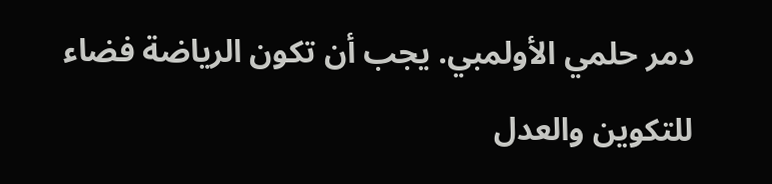دمر حلمي الأولمبي. يجب أن تكون الرياضة فضاء للتكوين والعدل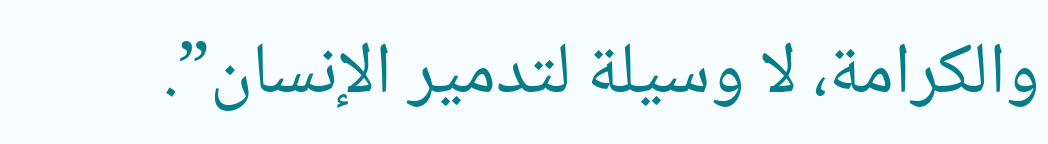والكرامة، لا وسيلة لتدمير الإنسان”.